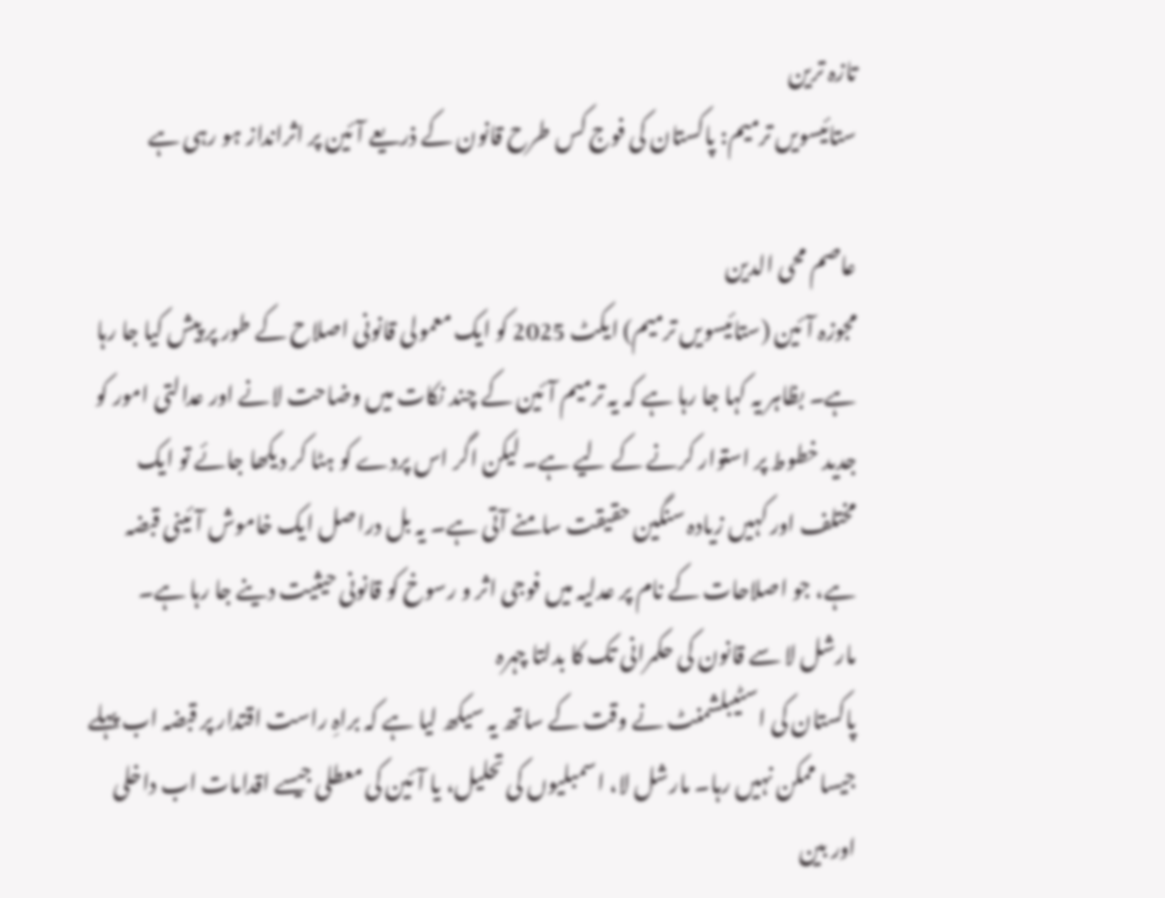تازہ ترین
ستائیسویں ترمیم: پاکستان کی فوج کس طرح قانون کے ذریعے آئین پر اثرانداز ہو رہی ہے

عاصم محی الدین
مجوزہ آئین (ستائیسویں ترمیم) ایکٹ 2025 کو ایک معمولی قانونی اصلاح کے طور پر پیش کیا جا رہا ہے۔ بظاہر یہ کہا جا رہا ہے کہ یہ ترمیم آئین کے چند نکات میں وضاحت لانے اور عدالتی امور کو جدید خطوط پر استوار کرنے کے لیے ہے۔ لیکن اگر اس پردے کو ہٹا کر دیکھا جائے تو ایک مختلف اور کہیں زیادہ سنگین حقیقت سامنے آتی ہے۔ یہ بل دراصل ایک خاموش آئینی قبضہ ہے، جو اصلاحات کے نام پر عدلیہ میں فوجی اثر و رسوخ کو قانونی حیثیت دینے جا رہا ہے۔
مارشل لا سے قانون کی حکمرانی تک کا بدلتا چہرہ
پاکستان کی اسٹیبلشمنٹ نے وقت کے ساتھ یہ سیکھ لیا ہے کہ براہِ راست اقتدار پر قبضہ اب پہلے جیسا ممکن نہیں رہا۔ مارشل لا، اسمبلیوں کی تحلیل، یا آئین کی معطلی جیسے اقدامات اب داخلی اور بین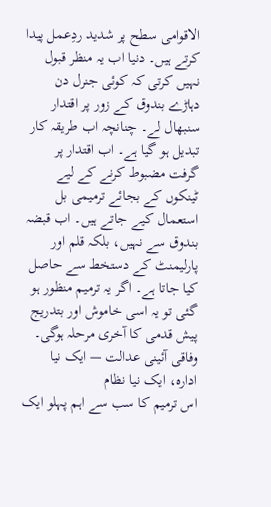الاقوامی سطح پر شدید ردِعمل پیدا کرتے ہیں۔ دنیا اب یہ منظر قبول نہیں کرتی کہ کوئی جنرل دن دہاڑے بندوق کے زور پر اقتدار سنبھال لے۔ چنانچہ اب طریقہ کار تبدیل ہو گیا ہے۔ اب اقتدار پر گرفت مضبوط کرنے کے لیے ٹینکوں کے بجائے ترمیمی بل استعمال کیے جاتے ہیں۔ اب قبضہ بندوق سے نہیں، بلکہ قلم اور پارلیمنٹ کے دستخط سے حاصل کیا جاتا ہے۔ اگر یہ ترمیم منظور ہو گئی تو یہ اسی خاموش اور بتدریج پیش قدمی کا آخری مرحلہ ہوگی۔
وفاقی آئینی عدالت — ایک نیا ادارہ، ایک نیا نظام
اس ترمیم کا سب سے اہم پہلو ایک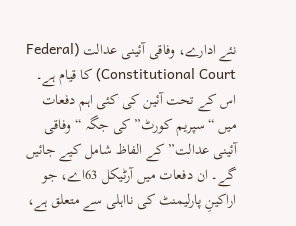نئے ادارے، وفاقی آئینی عدالت (Federal Constitutional Court) کا قیام ہے۔ اس کے تحت آئین کی کئی اہم دفعات میں “سپریم کورٹ” کی جگہ “وفاقی آئینی عدالت” کے الفاظ شامل کیے جائیں گے۔ ان دفعات میں آرٹیکل 63اے، جو اراکینِ پارلیمنٹ کی نااہلی سے متعلق ہے،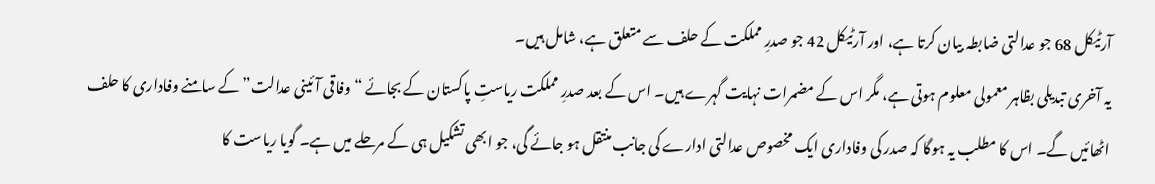آرٹیکل 68 جو عدالتی ضابطہ بیان کرتا ہے، اور آرٹیکل 42 جو صدرِ مملکت کے حلف سے متعلق ہے، شامل ہیں۔
یہ آخری تبدیلی بظاہر معمولی معلوم ہوتی ہے، مگر اس کے مضمرات نہایت گہرے ہیں۔ اس کے بعد صدرِ مملکت ریاستِ پاکستان کے بجائے “وفاقی آئینی عدالت” کے سامنے وفاداری کا حلف اٹھائیں گے۔ اس کا مطلب یہ ہوگا کہ صدر کی وفاداری ایک مخصوص عدالتی ادارے کی جانب منتقل ہو جائے گی، جو ابھی تشکیل ہی کے مرحلے میں ہے۔ گویا ریاست کا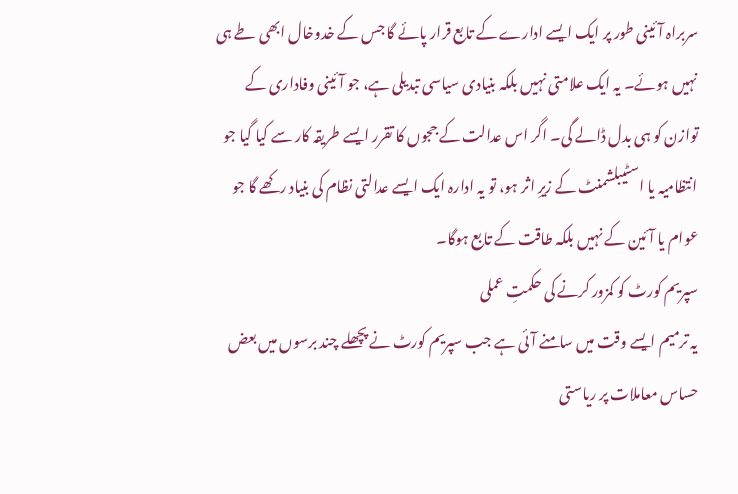سربراہ آئینی طور پر ایک ایسے ادارے کے تابع قرار پائے گا جس کے خدوخال ابھی طے ہی نہیں ہوئے۔ یہ ایک علامتی نہیں بلکہ بنیادی سیاسی تبدیلی ہے، جو آئینی وفاداری کے توازن کو ہی بدل ڈالے گی۔ اگر اس عدالت کے ججوں کا تقرر ایسے طریقہ کار سے کیا گیا جو انتظامیہ یا اسٹیبلشمنٹ کے زیرِ اثر ہو، تو یہ ادارہ ایک ایسے عدالتی نظام کی بنیاد رکھے گا جو عوام یا آئین کے نہیں بلکہ طاقت کے تابع ہوگا۔
سپریم کورٹ کو کمزور کرنے کی حکمتِ عملی
یہ ترمیم ایسے وقت میں سامنے آئی ہے جب سپریم کورٹ نے پچھلے چند برسوں میں بعض حساس معاملات پر ریاستی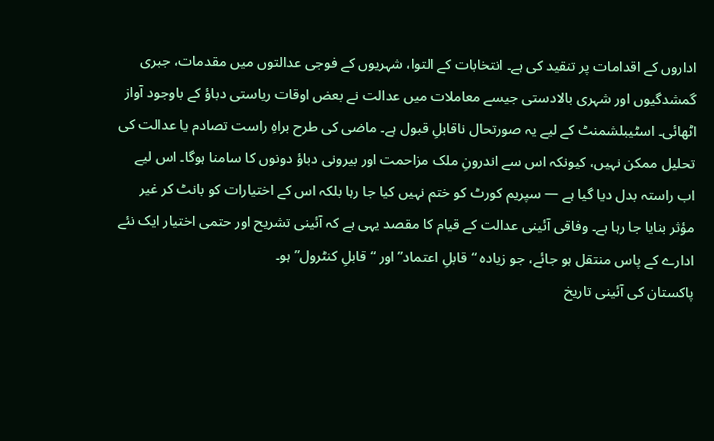اداروں کے اقدامات پر تنقید کی ہے۔ انتخابات کے التوا، شہریوں کے فوجی عدالتوں میں مقدمات، جبری گمشدگیوں اور شہری بالادستی جیسے معاملات میں عدالت نے بعض اوقات ریاستی دباؤ کے باوجود آواز اٹھائی۔ اسٹیبلشمنٹ کے لیے یہ صورتحال ناقابلِ قبول ہے۔ ماضی کی طرح براہِ راست تصادم یا عدالت کی تحلیل ممکن نہیں، کیونکہ اس سے اندرونِ ملک مزاحمت اور بیرونی دباؤ دونوں کا سامنا ہوگا۔ اس لیے اب راستہ بدل دیا گیا ہے — سپریم کورٹ کو ختم نہیں کیا جا رہا بلکہ اس کے اختیارات کو بانٹ کر غیر مؤثر بنایا جا رہا ہے۔ وفاقی آئینی عدالت کے قیام کا مقصد یہی ہے کہ آئینی تشریح اور حتمی اختیار ایک نئے ادارے کے پاس منتقل ہو جائے، جو زیادہ “قابلِ اعتماد” اور “قابلِ کنٹرول” ہو۔
پاکستان کی آئینی تاریخ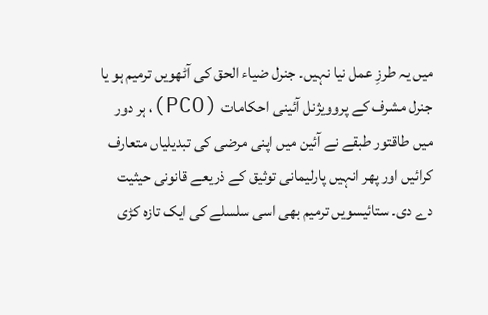میں یہ طرزِ عمل نیا نہیں۔ جنرل ضیاء الحق کی آٹھویں ترمیم ہو یا جنرل مشرف کے پروویژنل آئینی احکامات (PCO)، ہر دور میں طاقتور طبقے نے آئین میں اپنی مرضی کی تبدیلیاں متعارف کرائیں اور پھر انہیں پارلیمانی توثیق کے ذریعے قانونی حیثیت دے دی۔ ستائیسویں ترمیم بھی اسی سلسلے کی ایک تازہ کڑی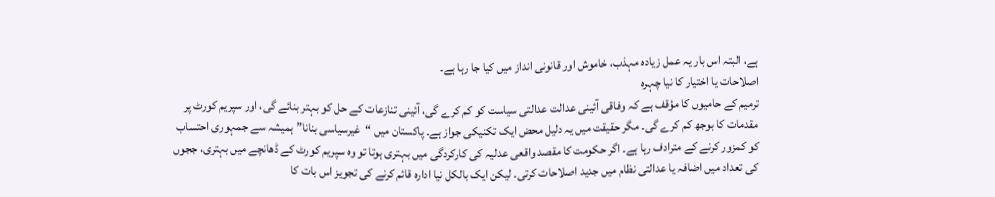ہے، البتہ اس بار یہ عمل زیادہ مہذب، خاموش اور قانونی انداز میں کیا جا رہا ہے۔
اصلاحات یا اختیار کا نیا چہرہ
ترمیم کے حامیوں کا مؤقف ہے کہ وفاقی آئینی عدالت عدالتی سیاست کو کم کرے گی، آئینی تنازعات کے حل کو بہتر بنائے گی، اور سپریم کورٹ پر مقدمات کا بوجھ کم کرے گی۔ مگر حقیقت میں یہ دلیل محض ایک تکنیکی جواز ہے۔ پاکستان میں “غیرسیاسی بنانا” ہمیشہ سے جمہوری احتساب کو کمزور کرنے کے مترادف رہا ہے۔ اگر حکومت کا مقصد واقعی عدلیہ کی کارکردگی میں بہتری ہوتا تو وہ سپریم کورٹ کے ڈھانچے میں بہتری، ججوں کی تعداد میں اضافہ یا عدالتی نظام میں جدید اصلاحات کرتی۔ لیکن ایک بالکل نیا ادارہ قائم کرنے کی تجویز اس بات کا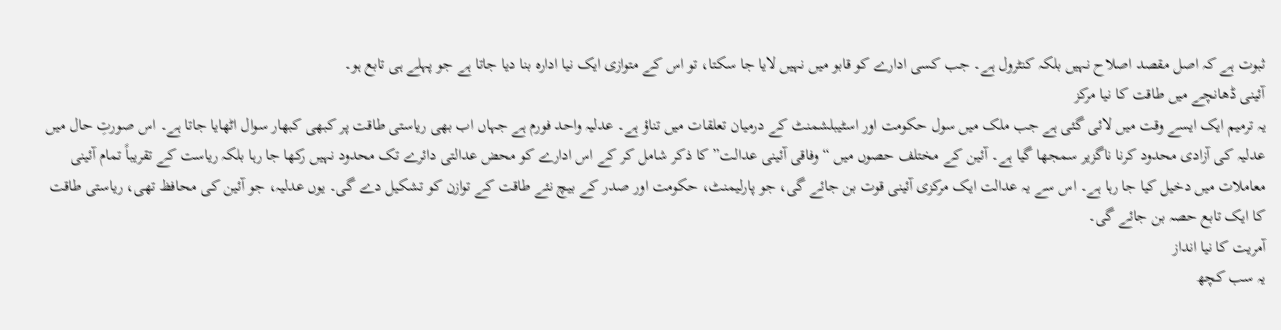ثبوت ہے کہ اصل مقصد اصلاح نہیں بلکہ کنٹرول ہے۔ جب کسی ادارے کو قابو میں نہیں لایا جا سکتا، تو اس کے متوازی ایک نیا ادارہ بنا دیا جاتا ہے جو پہلے ہی تابع ہو۔
آئینی ڈھانچے میں طاقت کا نیا مرکز
یہ ترمیم ایک ایسے وقت میں لائی گئی ہے جب ملک میں سول حکومت اور اسٹیبلشمنٹ کے درمیان تعلقات میں تناؤ ہے۔ عدلیہ واحد فورم ہے جہاں اب بھی ریاستی طاقت پر کبھی کبھار سوال اٹھایا جاتا ہے۔ اس صورتِ حال میں عدلیہ کی آزادی محدود کرنا ناگزیر سمجھا گیا ہے۔ آئین کے مختلف حصوں میں “وفاقی آئینی عدالت” کا ذکر شامل کر کے اس ادارے کو محض عدالتی دائرے تک محدود نہیں رکھا جا رہا بلکہ ریاست کے تقریباً تمام آئینی معاملات میں دخیل کیا جا رہا ہے۔ اس سے یہ عدالت ایک مرکزی آئینی قوت بن جائے گی، جو پارلیمنٹ، حکومت اور صدر کے بیچ نئے طاقت کے توازن کو تشکیل دے گی۔ یوں عدلیہ، جو آئین کی محافظ تھی، ریاستی طاقت کا ایک تابع حصہ بن جائے گی۔
آمریت کا نیا انداز
یہ سب کچھ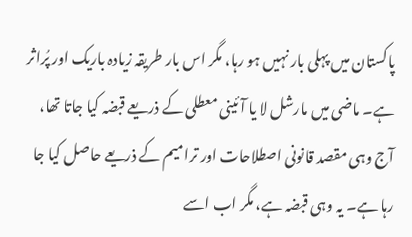پاکستان میں پہلی بار نہیں ہو رہا، مگر اس بار طریقہ زیادہ باریک اور پُراثر ہے۔ ماضی میں مارشل لا یا آئینی معطلی کے ذریعے قبضہ کیا جاتا تھا، آج وہی مقصد قانونی اصطلاحات اور ترامیم کے ذریعے حاصل کیا جا رہا ہے۔ یہ وہی قبضہ ہے، مگر اب اسے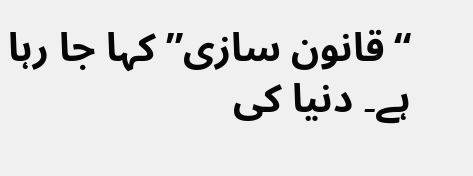“قانون سازی” کہا جا رہا ہے۔ دنیا کی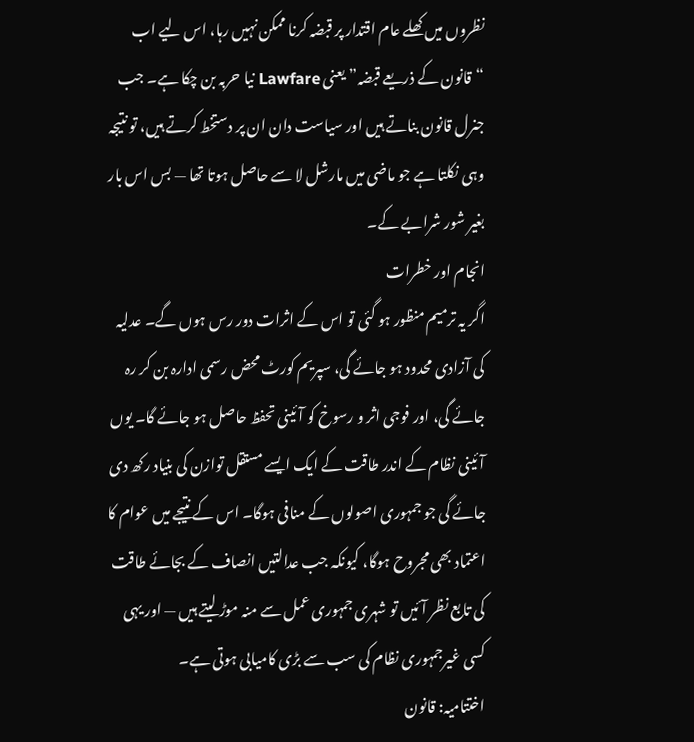نظروں میں کھلے عام اقتدار پر قبضہ کرنا ممکن نہیں رہا، اس لیے اب “قانون کے ذریعے قبضہ” یعنی Lawfare نیا حربہ بن چکا ہے۔ جب جنرل قانون بناتے ہیں اور سیاست دان ان پر دستخط کرتے ہیں، تو نتیجہ وہی نکلتا ہے جو ماضی میں مارشل لا سے حاصل ہوتا تھا — بس اس بار بغیر شور شرابے کے۔
انجام اور خطرات
اگر یہ ترمیم منظور ہو گئی تو اس کے اثرات دور رس ہوں گے۔ عدلیہ کی آزادی محدود ہو جائے گی، سپریم کورٹ محض رسمی ادارہ بن کر رہ جائے گی، اور فوجی اثر و رسوخ کو آئینی تحفظ حاصل ہو جائے گا۔ یوں آئینی نظام کے اندر طاقت کے ایک ایسے مستقل توازن کی بنیاد رکھ دی جائے گی جو جمہوری اصولوں کے منافی ہوگا۔ اس کے نتیجے میں عوام کا اعتماد بھی مجروح ہوگا، کیونکہ جب عدالتیں انصاف کے بجائے طاقت کی تابع نظر آئیں تو شہری جمہوری عمل سے منہ موڑ لیتے ہیں — اور یہی کسی غیرجمہوری نظام کی سب سے بڑی کامیابی ہوتی ہے۔
اختتامیہ: قانون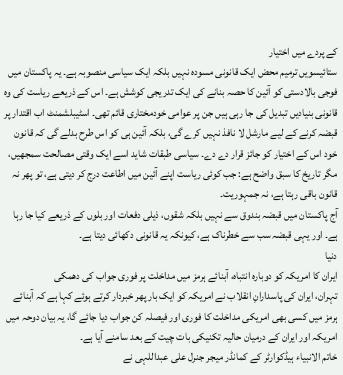کے پردے میں اختیار
ستائیسویں ترمیم محض ایک قانونی مسودہ نہیں بلکہ ایک سیاسی منصوبہ ہے۔ یہ پاکستان میں فوجی بالادستی کو آئین کا حصہ بنانے کی ایک تدریجی کوشش ہے۔ اس کے ذریعے ریاست کی وہ قانونی بنیادیں تبدیل کی جا رہی ہیں جن پر عوامی خودمختاری قائم تھی۔ اسٹیبلشمنٹ اب اقتدار پر قبضہ کرنے کے لیے مارشل لا نافذ نہیں کرے گی، بلکہ آئین ہی کو اس طرح بدلے گی کہ قانون خود اس کے اختیار کو جائز قرار دے دے۔ سیاسی طبقات شاید اسے ایک وقتی مصالحت سمجھیں، مگر تاریخ کا سبق واضح ہے: جب کوئی ریاست اپنے آئین میں اطاعت درج کر دیتی ہے، تو پھر نہ قانون باقی رہتا ہے، نہ جمہوریت۔
آج پاکستان میں قبضہ بندوق سے نہیں بلکہ شقوں، ذیلی دفعات اور بلوں کے ذریعے کیا جا رہا ہے۔ اور یہی قبضہ سب سے خطرناک ہے، کیونکہ یہ قانونی دکھائی دیتا ہے۔
دنیا
ایران کا امریکہ کو دوبارہ انتباہ، آبنائے ہرمز میں مداخلت پر فوری جواب کی دھمکی
تہران، ایران کی پاسدارانِ انقلاب نے امریکہ کو ایک بار پھر خبردار کرتے ہوئے کہا ہے کہ آبنائے ہرمز میں کسی بھی امریکی مداخلت کا فوری اور فیصلہ کن جواب دیا جائے گا، یہ بیان دوحہ میں امریکہ اور ایران کے درمیان حالیہ تکنیکی بات چیت کے بعد سامنے آیا ہے۔
خاتم الانبیاء ہیڈکوارٹر کے کمانڈر میجر جنرل علی عبداللہی نے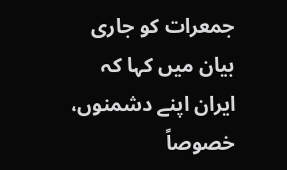جمعرات کو جاری بیان میں کہا کہ ایران اپنے دشمنوں، خصوصاً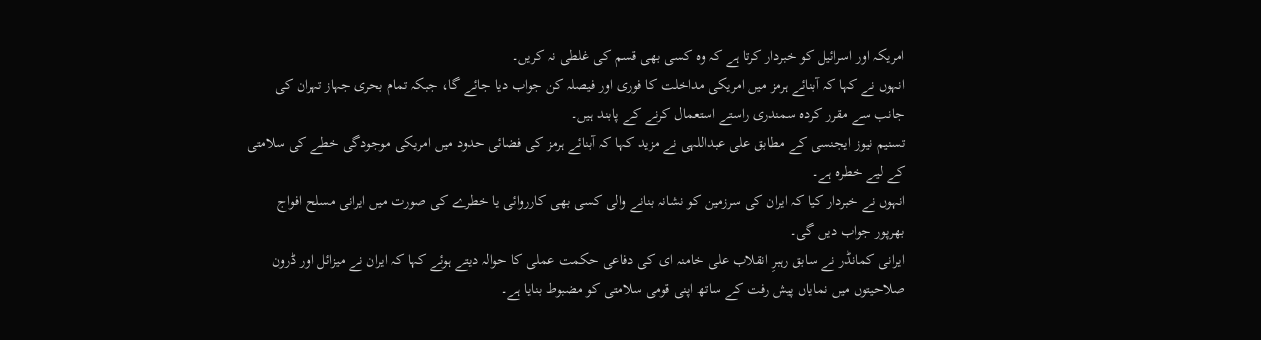امریکہ اور اسرائیل کو خبردار کرتا ہے کہ وہ کسی بھی قسم کی غلطی نہ کریں۔
انہوں نے کہا کہ آبنائے ہرمز میں امریکی مداخلت کا فوری اور فیصلہ کن جواب دیا جائے گا، جبکہ تمام بحری جہاز تہران کی جانب سے مقرر کردہ سمندری راستے استعمال کرنے کے پابند ہیں۔
تسنیم نیوز ایجنسی کے مطابق علی عبداللہی نے مزید کہا کہ آبنائے ہرمز کی فضائی حدود میں امریکی موجودگی خطے کی سلامتی کے لیے خطرہ ہے۔
انہوں نے خبردار کیا کہ ایران کی سرزمین کو نشانہ بنانے والی کسی بھی کارروائی یا خطرے کی صورت میں ایرانی مسلح افواج بھرپور جواب دیں گی۔
ایرانی کمانڈر نے سابق رہبرِ انقلاب علی خامنہ ای کی دفاعی حکمت عملی کا حوالہ دیتے ہوئے کہا کہ ایران نے میزائل اور ڈرون صلاحیتوں میں نمایاں پیش رفت کے ساتھ اپنی قومی سلامتی کو مضبوط بنایا ہے۔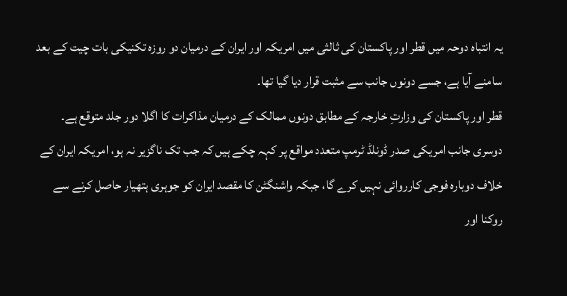یہ انتباہ دوحہ میں قطر اور پاکستان کی ثالثی میں امریکہ اور ایران کے درمیان دو روزہ تکنیکی بات چیت کے بعد سامنے آیا ہے، جسے دونوں جانب سے مثبت قرار دیا گیا تھا۔
قطر اور پاکستان کی وزارتِ خارجہ کے مطابق دونوں ممالک کے درمیان مذاکرات کا اگلا دور جلد متوقع ہے۔
دوسری جانب امریکی صدر ڈونلڈ ٹرمپ متعدد مواقع پر کہہ چکے ہیں کہ جب تک ناگزیر نہ ہو، امریکہ ایران کے خلاف دوبارہ فوجی کارروائی نہیں کرے گا، جبکہ واشنگٹن کا مقصد ایران کو جوہری ہتھیار حاصل کرنے سے روکنا اور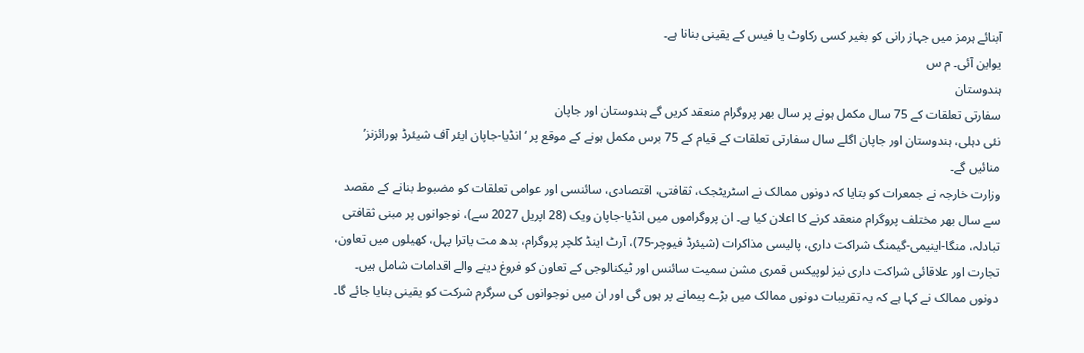آبنائے ہرمز میں جہاز رانی کو بغیر کسی رکاوٹ یا فیس کے یقینی بنانا ہے۔
یواین آئی۔ م س
ہندوستان
سفارتی تعلقات کے 75 سال مکمل ہونے پر سال بھر پروگرام منعقد کریں گے ہندوستان اور جاپان
نئی دہلی، ہندوستان اور جاپان اگلے سال سفارتی تعلقات کے قیام کے 75 برس مکمل ہونے کے موقع پر ‘انڈیا-جاپان ایئر آف شیئرڈ ہورائزنز’ منائیں گے۔
وزارت خارجہ نے جمعرات کو بتایا کہ دونوں ممالک نے اسٹریٹجک، ثقافتی، اقتصادی، سائنسی اور عوامی تعلقات کو مضبوط بنانے کے مقصد سے سال بھر مختلف پروگرام منعقد کرنے کا اعلان کیا ہے۔ ان پروگراموں میں انڈیا-جاپان ویک (28 اپریل 2027 سے)، نوجوانوں پر مبنی ثقافتی تبادلہ، منگا-اینیمی-گیمنگ شراکت داری، پالیسی مذاکرات (شیئرڈ فیوچر-75)، آرٹ اینڈ کلچر پروگرام، بدھ مت یاترا پہل، کھیلوں میں تعاون، تجارت اور علاقائی شراکت داری نیز لوپیکس قمری مشن سمیت سائنس اور ٹیکنالوجی کے تعاون کو فروغ دینے والے اقدامات شامل ہیں۔
دونوں ممالک نے کہا ہے کہ یہ تقریبات دونوں ممالک میں بڑے پیمانے پر ہوں گی اور ان میں نوجوانوں کی سرگرم شرکت کو یقینی بنایا جائے گا۔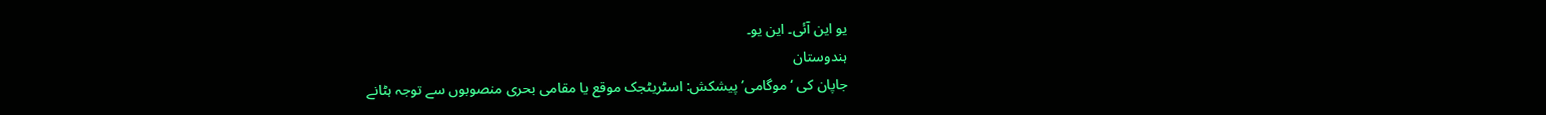یو این آئی۔ این یو۔
ہندوستان
جاپان کی ‘موگامی’ پیشکش: اسٹریٹجک موقع یا مقامی بحری منصوبوں سے توجہ ہٹانے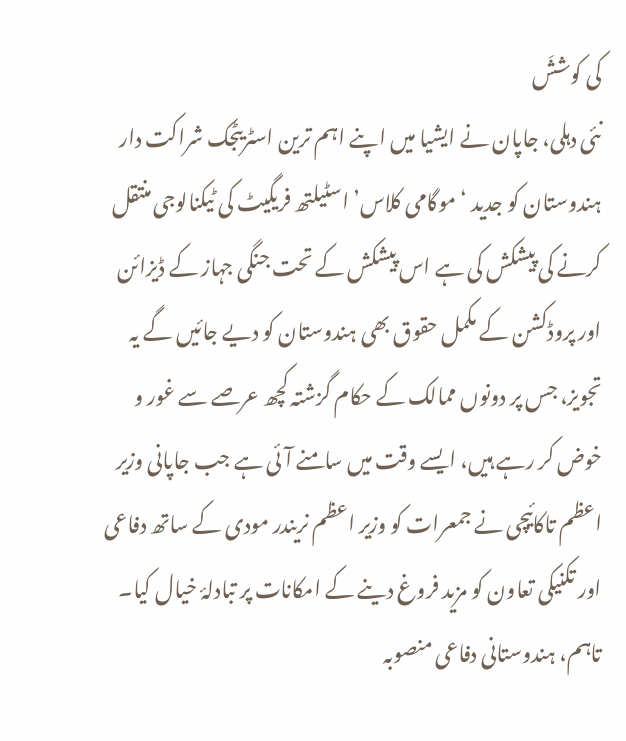کی کوششَ
نئی دہلی، جاپان نے ایشیا میں اپنے اہم ترین اسٹریٹجک شراکت دار ہندوستان کو جدید ‘موگامی کلاس’ اسٹیلتھ فریگیٹ کی ٹیکنالوجی منتقل کرنے کی پیشکش کی ہے اس پیشکش کے تحت جنگی جہاز کے ڈیزائن اور پروڈکشن کے مکمل حقوق بھی ہندوستان کو دیے جائیں گے یہ تجویز، جس پر دونوں ممالک کے حکام گزشتہ کچھ عرصے سے غور و خوض کر رہے ہیں، ایسے وقت میں سامنے آئی ہے جب جاپانی وزیر اعظم تاکائیچی نے جمعرات کو وزیر اعظم نریندر مودی کے ساتھ دفاعی اور تکنیکی تعاون کو مزید فروغ دینے کے امکانات پر تبادلۂ خیال کیا۔
تاہم، ہندوستانی دفاعی منصوبہ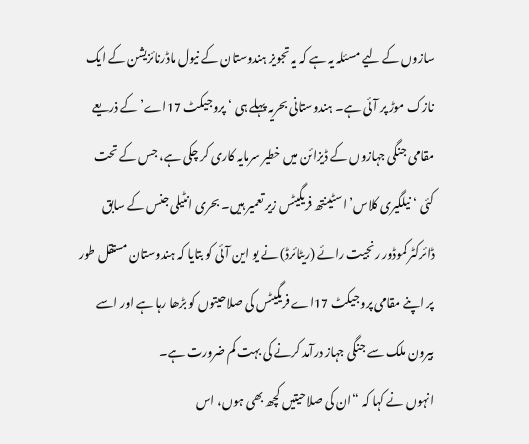سازوں کے لیے مسئلہ یہ ہے کہ یہ تجویز ہندوستان کے نیول ماڈرنائزیشن کے ایک نازک موڑ پر آئی ہے۔ ہندوستانی بحریہ پہلے ہی ‘پروجیکٹ 17اے’ کے ذریعے مقامی جنگی جہازوں کے ڈیزائن میں خطیر سرمایہ کاری کر چکی ہے، جس کے تحت کئی ‘نیلگیری کلاس’ اسٹینتھ فریگیٹس زیر تعمیر ہیں۔ بحری انٹیلی جنس کے سابق ڈائرکٹر کموڈور رنجیت رائے (ریٹائرڈ) نے یو این آئی کو بتایا کہ ہندوستان مستقل طور پر اپنے مقامی پروجیکٹ 17اے فریگیٹس کی صلاحیتوں کو بڑھا رہا ہے اور اسے بیرون ملک سے جنگی جہاز درآمد کرنے کی بہت کم ضرورت ہے۔
انہوں نے کہا کہ “ان کی صلاحیتیں کچھ بھی ہوں، اس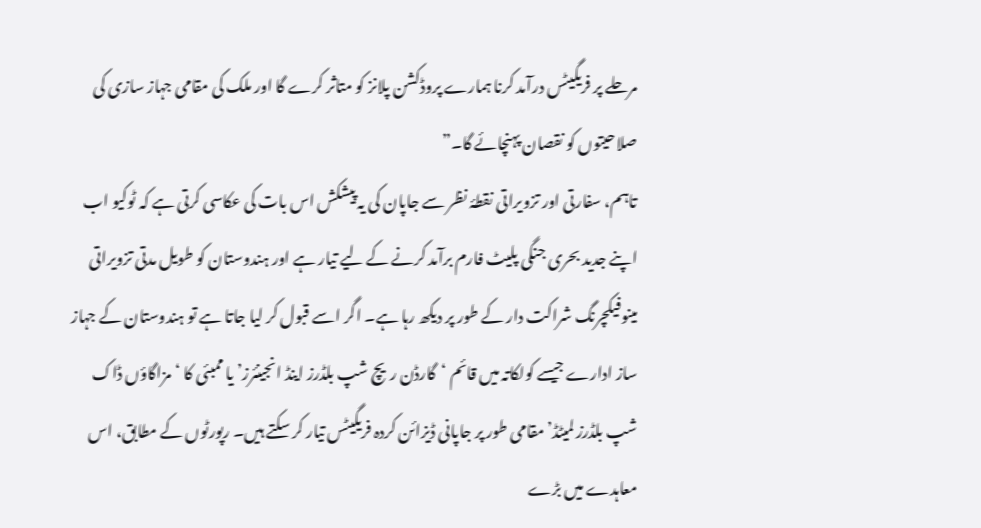مرحلے پر فریگیٹس درآمد کرنا ہمارے پروڈکشن پلانز کو متاثر کرے گا اور ملک کی مقامی جہاز سازی کی صلاحیتوں کو نقصان پہنچائے گا۔”
تاہم، سفارتی اور تزویراتی نقطۂ نظر سے جاپان کی یہ پیشکش اس بات کی عکاسی کرتی ہے کہ ٹوکیو اب اپنے جدید بحری جنگی پلیٹ فارم برآمد کرنے کے لیے تیار ہے اور ہندوستان کو طویل مدتی تزویراتی مینوفیکچرنگ شراکت دار کے طور پر دیکھ رہا ہے۔ اگر اسے قبول کر لیا جاتا ہے تو ہندوستان کے جہاز ساز ادارے جیسے کولکاتہ میں قائم ‘گارڈن ریچ شپ بلڈرز اینڈ انجینئرز’ یا ممبئی کا ‘مزاگاؤں ڈاک شپ بلڈرز لمیٹڈ’ مقامی طور پر جاپانی ڈیزائن کردہ فریگیٹس تیار کر سکتے ہیں۔ رپورٹوں کے مطابق، اس معاہدے میں بڑے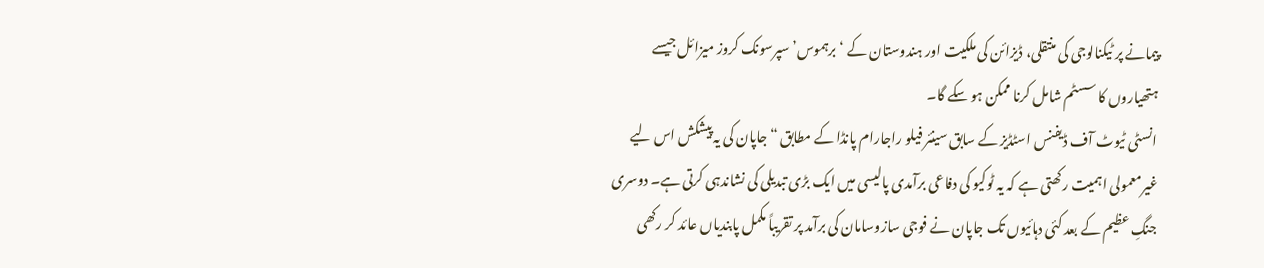پیمانے پر ٹیکنالوجی کی منتقلی، ڈیزائن کی ملکیت اور ہندوستان کے ‘برہموس’ سپرسونک کروز میزائل جیسے ہتھیاروں کا سسٹم شامل کرنا ممکن ہو سکے گا۔
انسٹی ٹیوٹ آف ڈیفنس اسٹڈیز کے سابق سینئر فیلو راجارام پانڈا کے مطابق “جاپان کی یہ پیشکش اس لیے غیرمعمولی اہمیت رکھتی ہے کہ یہ ٹوکیو کی دفاعی برآمدی پالیسی میں ایک بڑی تبدیلی کی نشاندہی کرتی ہے۔ دوسری جنگِ عظیم کے بعد کئی دہائیوں تک جاپان نے فوجی سازوسامان کی برآمد پر تقریباً مکمل پابندیاں عائد کر رکھی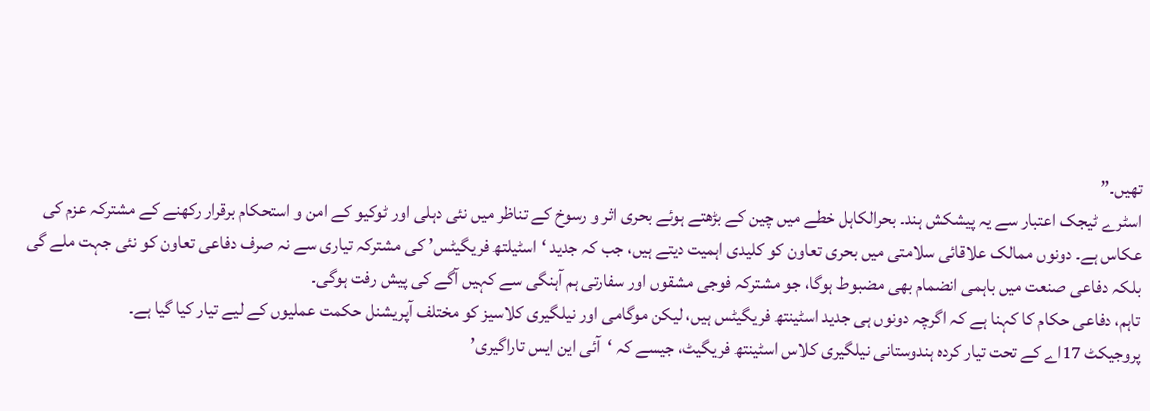تھیں۔”
اسٹرے ٹیجک اعتبار سے یہ پیشکش ہند۔ بحرالکاہل خطے میں چین کے بڑھتے ہوئے بحری اثر و رسوخ کے تناظر میں نئی دہلی اور ٹوکیو کے امن و استحکام برقرار رکھنے کے مشترکہ عزم کی عکاس ہے۔ دونوں ممالک علاقائی سلامتی میں بحری تعاون کو کلیدی اہمیت دیتے ہیں، جب کہ جدید ‘اسٹیلتھ فریگیٹس’ کی مشترکہ تیاری سے نہ صرف دفاعی تعاون کو نئی جہت ملے گی بلکہ دفاعی صنعت میں باہمی انضمام بھی مضبوط ہوگا، جو مشترکہ فوجی مشقوں اور سفارتی ہم آہنگی سے کہیں آگے کی پیش رفت ہوگی۔
تاہم، دفاعی حکام کا کہنا ہے کہ اگرچہ دونوں ہی جدید اسٹینتھ فریگیٹس ہیں، لیکن موگامی اور نیلگیری کلاسیز کو مختلف آپریشنل حکمت عملیوں کے لیے تیار کیا گیا ہے۔
پروجیکٹ 17اے کے تحت تیار کردہ ہندوستانی نیلگیری کلاس اسٹینتھ فریگیٹ، جیسے کہ ‘آئی این ایس تاراگیری’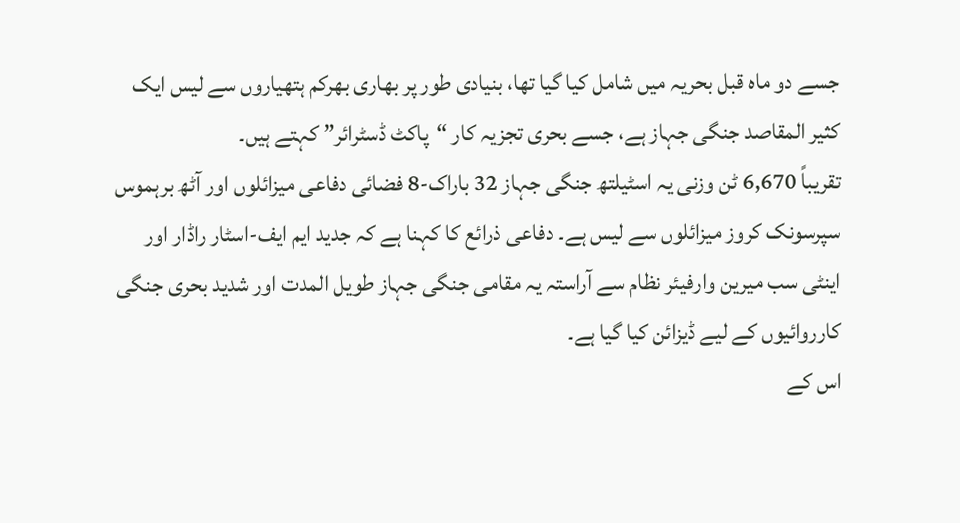جسے دو ماہ قبل بحریہ میں شامل کیا گیا تھا، بنیادی طور پر بھاری بھرکم ہتھیاروں سے لیس ایک کثیر المقاصد جنگی جہاز ہے، جسے بحری تجزیہ کار “پاکٹ ڈسٹرائر” کہتے ہیں۔
تقریباً 6,670 ٹن وزنی یہ اسٹیلتھ جنگی جہاز 32 باراک-8 فضائی دفاعی میزائلوں اور آٹھ برہموس سپرسونک کروز میزائلوں سے لیس ہے۔ دفاعی ذرائع کا کہنا ہے کہ جدید ایم ایف-اسٹار راڈار اور اینٹی سب میرین وارفیئر نظام سے آراستہ یہ مقامی جنگی جہاز طویل المدت اور شدید بحری جنگی کارروائیوں کے لیے ڈیزائن کیا گیا ہے۔
اس کے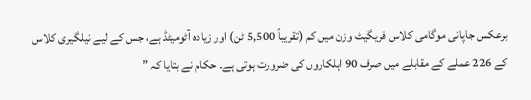برعکس جاپانی موگامی کلاس فریگیٹ وزن میں کم (تقریباً 5,500 ٹن) اور زیادہ آٹومیٹڈ ہے، جس کے لیے نیلگیری کلاس کے 226 عملے کے مقابلے میں صرف 90 اہلکاروں کی ضرورت ہوتی ہے۔ حکام نے بتایا کہ ”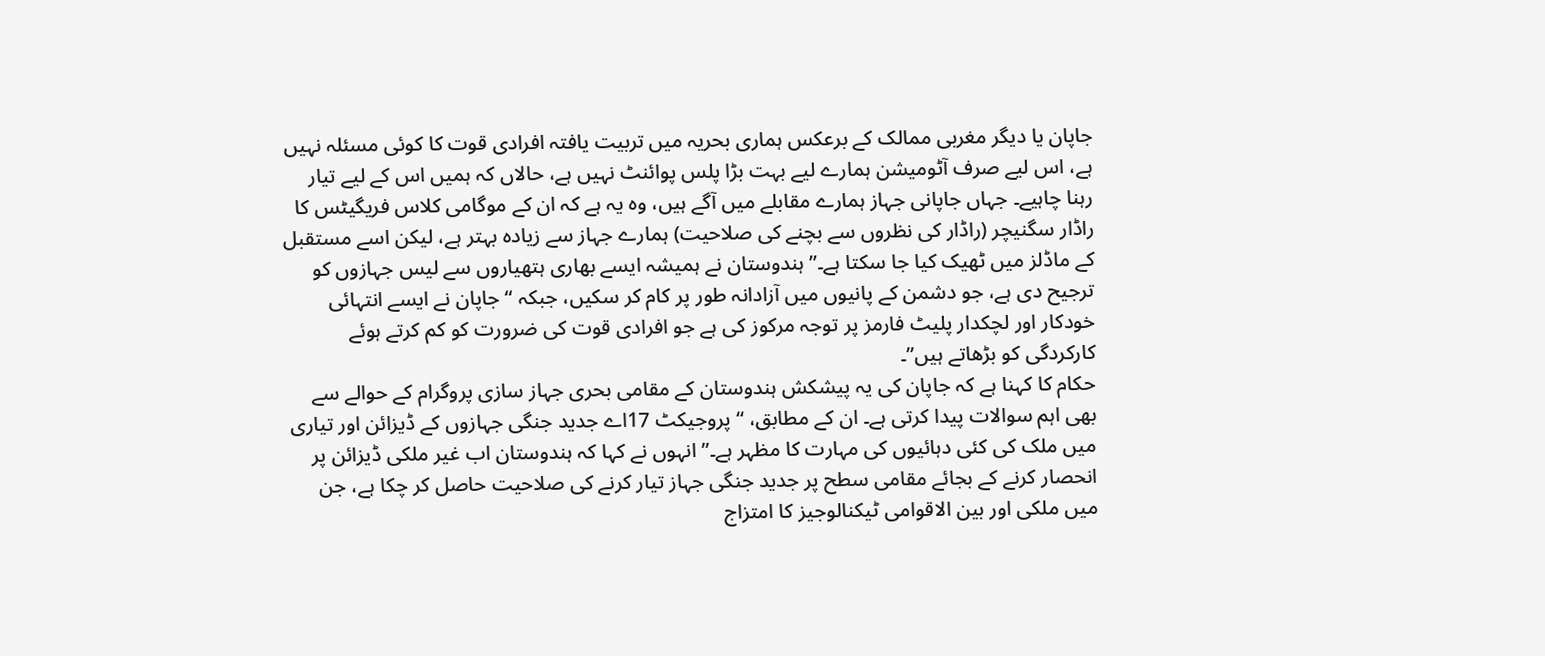جاپان یا دیگر مغربی ممالک کے برعکس ہماری بحریہ میں تربیت یافتہ افرادی قوت کا کوئی مسئلہ نہیں ہے، اس لیے صرف آٹومیشن ہمارے لیے بہت بڑا پلس پوائنٹ نہیں ہے، حالاں کہ ہمیں اس کے لیے تیار رہنا چاہیے۔ جہاں جاپانی جہاز ہمارے مقابلے میں آگے ہیں، وہ یہ ہے کہ ان کے موگامی کلاس فریگیٹس کا راڈار سگنیچر (راڈار کی نظروں سے بچنے کی صلاحیت) ہمارے جہاز سے زیادہ بہتر ہے، لیکن اسے مستقبل کے ماڈلز میں ٹھیک کیا جا سکتا ہے۔” ہندوستان نے ہمیشہ ایسے بھاری ہتھیاروں سے لیس جہازوں کو ترجیح دی ہے، جو دشمن کے پانیوں میں آزادانہ طور پر کام کر سکیں، جبکہ “جاپان نے ایسے انتہائی خودکار اور لچکدار پلیٹ فارمز پر توجہ مرکوز کی ہے جو افرادی قوت کی ضرورت کو کم کرتے ہوئے کارکردگی کو بڑھاتے ہیں”۔
حکام کا کہنا ہے کہ جاپان کی یہ پیشکش ہندوستان کے مقامی بحری جہاز سازی پروگرام کے حوالے سے بھی اہم سوالات پیدا کرتی ہے۔ ان کے مطابق، “پروجیکٹ 17اے جدید جنگی جہازوں کے ڈیزائن اور تیاری میں ملک کی کئی دہائیوں کی مہارت کا مظہر ہے۔” انہوں نے کہا کہ ہندوستان اب غیر ملکی ڈیزائن پر انحصار کرنے کے بجائے مقامی سطح پر جدید جنگی جہاز تیار کرنے کی صلاحیت حاصل کر چکا ہے، جن میں ملکی اور بین الاقوامی ٹیکنالوجیز کا امتزاج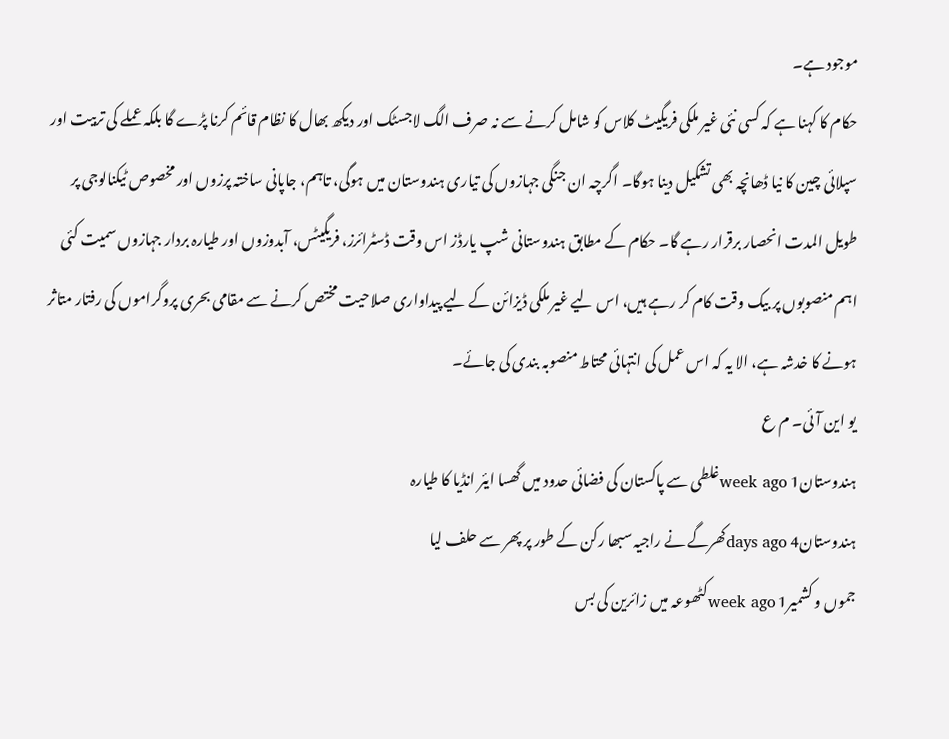موجود ہے۔
حکام کا کہنا ہے کہ کسی نئی غیر ملکی فریگیٹ کلاس کو شامل کرنے سے نہ صرف الگ لاجسٹک اور دیکھ بھال کا نظام قائم کرنا پڑے گا بلکہ عملے کی تربیت اور سپلائی چین کا نیا ڈھانچہ بھی تشکیل دینا ہوگا۔ اگرچہ ان جنگی جہازوں کی تیاری ہندوستان میں ہوگی، تاہم، جاپانی ساختہ پرزوں اور مخصوص ٹیکنالوجی پر طویل المدت انحصار برقرار رہے گا۔ حکام کے مطابق ہندوستانی شپ یارڈز اس وقت ڈسٹرائرز، فریگیٹس، آبدوزوں اور طیارہ بردار جہازوں سمیت کئی اہم منصوبوں پر بیک وقت کام کر رہے ہیں، اس لیے غیر ملکی ڈیزائن کے لیے پیداواری صلاحیت مختص کرنے سے مقامی بحری پروگراموں کی رفتار متاثر ہونے کا خدشہ ہے، الا یہ کہ اس عمل کی انتہائی محتاط منصوبہ بندی کی جائے۔
یو این آئی۔ م ع
ہندوستان1 week agoغلطی سے پاکستان کی فضائی حدود میں گھسا ایئر انڈیا کا طیارہ
ہندوستان4 days agoکھرگے نے راجیہ سبھا رکن کے طور پر پھر سے حلف لیا
جموں و کشمیر1 week agoکٹھوعہ میں زائرین کی بس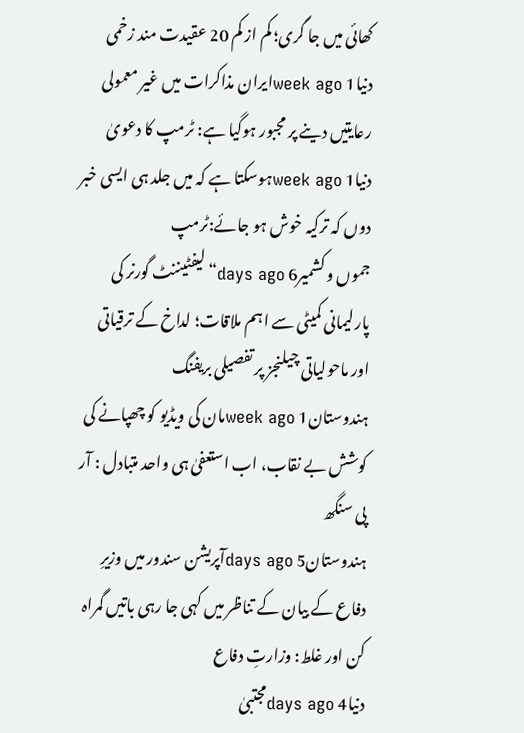کھائی میں جا گری؛ کم از کم 20 عقیدت مند زخمی
دنیا1 week agoایران مذاکرات میں غیر معمولی رعایتیں دینے پر مجبور ہوگیا ہے: ٹرمپ کا دعویٰ
دنیا1 week agoہوسکتا ہے کہ میں جلد ہی ایسی خبر دوں کہ ترکیہ خوش ہو جائے:ٹرمپ
جموں و کشمیر6 days ago“لیفٹیننٹ گورنر کی پارلیمانی کمیٹی سے اہم ملاقات؛ لداخ کے ترقیاتی اور ماحولیاتی چیلنجز پر تفصیلی بریفنگ
ہندوستان1 week agoمان کی ویڈیو کو چھپانے کی کوشش بے نقاب، اب استعفیٰ ہی واحد متبادل : آر پی سنگھ
ہندوستان5 days agoآپریشن سندور میں وزیرِ دفاع کے بیان کے تناظر میں کہی جا رہی باتیں گمراہ کن اور غلط: وزارتِ دفاع
دنیا4 days agoمجتبیٰ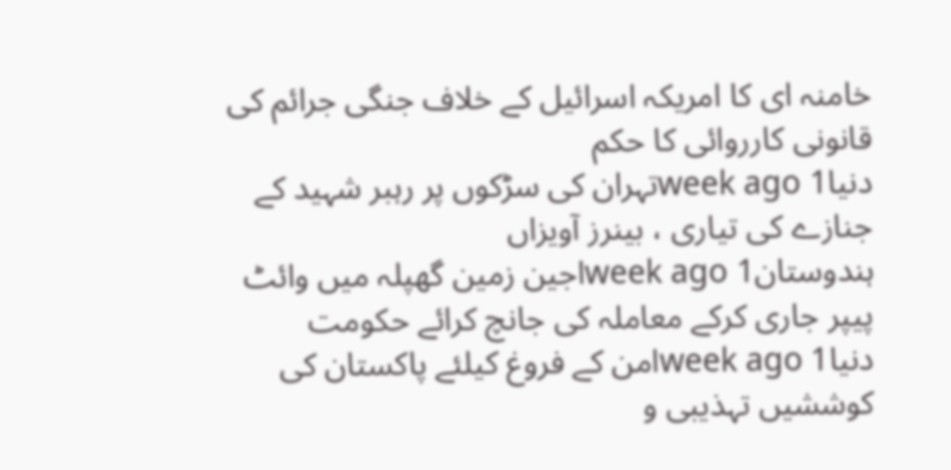خامنہ ای کا امریکہ اسرائیل کے خلاف جنگی جرائم کی قانونی کارروائی کا حکم
دنیا1 week agoتہران کی سڑکوں پر رہبر شہید کے جنازے کی تیاری ، بینرز آویزاں
ہندوستان1 week agoاجین زمین گھپلہ میں وائٹ پیپر جاری کرکے معاملہ کی جانچ کرائے حکومت
دنیا1 week agoامن کے فروغ کیلئے پاکستان کی کوششیں تہذیبی و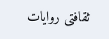ثقافتی روایات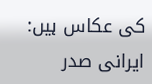کی عکاس ہیں: ایرانی صدر